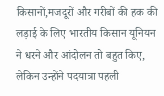किसानों,मजदूरों और गरीबों की हक की लड़ाई के लिए भारतीय किसान यूनियन ने धरने और आंदोलन तो बहुत किए, लेकिन उन्होंने पदयात्रा पहली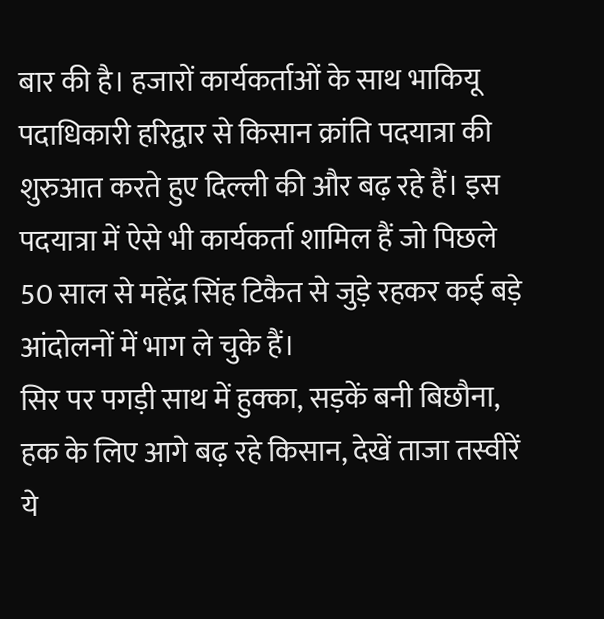बार की है। हजारों कार्यकर्ताओं के साथ भाकियू पदाधिकारी हरिद्वार से किसान क्रांति पदयात्रा की शुरुआत करते हुए दिल्ली की और बढ़ रहे हैं। इस पदयात्रा में ऐसे भी कार्यकर्ता शामिल हैं जो पिछले 50 साल से महेंद्र सिंह टिकैत से जुड़े रहकर कई बड़े आंदोलनों में भाग ले चुके हैं।
सिर पर पगड़ी साथ में हुक्का, सड़कें बनी बिछौना, हक के लिए आगे बढ़ रहे किसान, देखें ताजा तस्वीरें
ये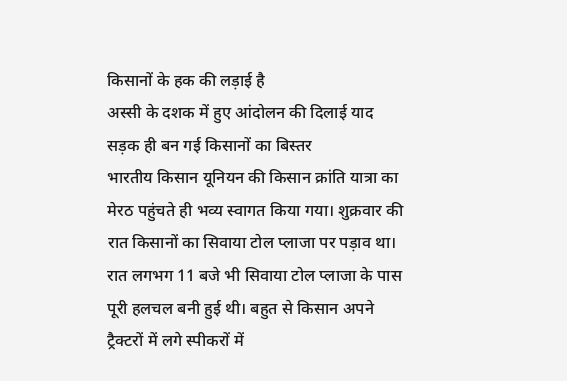किसानों के हक की लड़ाई है
अस्सी के दशक में हुए आंदोलन की दिलाई याद
सड़क ही बन गई किसानों का बिस्तर
भारतीय किसान यूनियन की किसान क्रांति यात्रा का मेरठ पहुंचते ही भव्य स्वागत किया गया। शुक्रवार की रात किसानों का सिवाया टोल प्लाजा पर पड़ाव था। रात लगभग 11 बजे भी सिवाया टोल प्लाजा के पास पूरी हलचल बनी हुई थी। बहुत से किसान अपने ट्रैक्टरों में लगे स्पीकरों में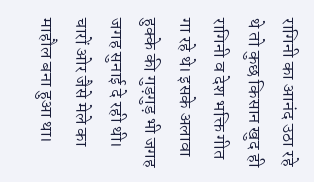रागिनी का आनंद उठा रहे थे तो कुछ किसान खुद ही रागिनी व देश भक्ति गीत गा रहे थे। इसके अलावा हुक्के की गुड़गुड़ भी जगह जगह सुनाई दे रही थी। चारों ओर जैसे मेले का माहौल बना हुआ था।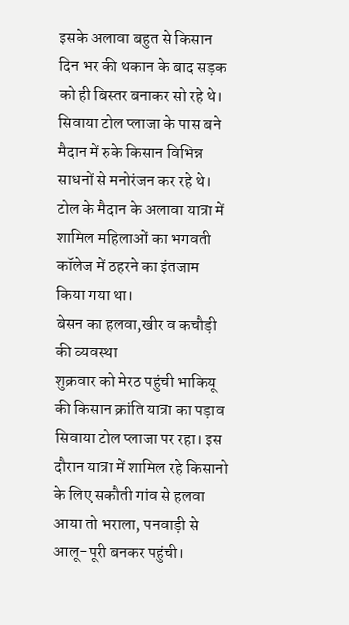इसके अलावा बहुत से किसान दिन भर की थकान के बाद सड़क को ही बिस्तर बनाकर सो रहे थे। सिवाया टोल प्लाजा के पास बने मैदान में रुके किसान विभिन्न साधनों से मनोरंजन कर रहे थे। टोल के मैदान के अलावा यात्रा में शामिल महिलाओं का भगवती कॉलेज में ठहरने का इंतजाम किया गया था।
बेसन का हलवा,खीर व कचौड़ी की व्यवस्था
शुक्रवार को मेरठ पहुंची भाकियू की किसान क्रांति यात्रा का पड़ाव सिवाया टोल प्लाजा पर रहा। इस दौरान यात्रा में शामिल रहे किसानो के लिए सकौती गांव से हलवा आया तो भराला, पनवाड़ी से आलू-पूरी बनकर पहुंची।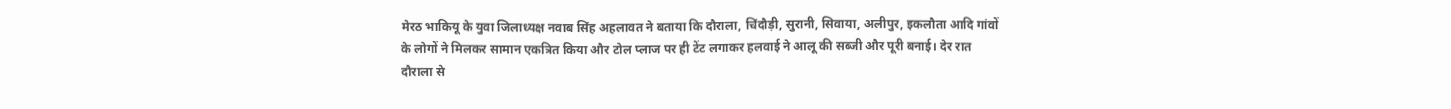मेरठ भाकियू के युवा जिलाध्यक्ष नवाब सिंह अहलावत ने बताया कि दौराला, चिंदौड़ी, सुरानी, सिवाया, अलीपुर, इकलौता आदि गांवों के लोगों ने मिलकर सामान एकत्रित किया और टोल प्लाज पर ही टेंट लगाकर हलवाई ने आलू की सब्जी और पूरी बनाई। देर रात दौराला से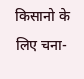किसानो के लिए चना-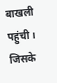बाखली पहुंची। जिसके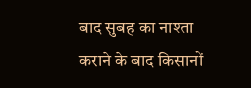बाद सुबह का नाश्ता कराने के बाद किसानों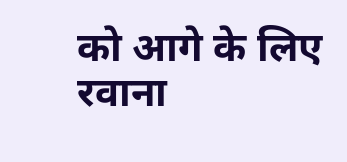को आगे के लिए रवाना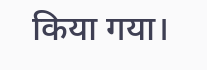किया गया।